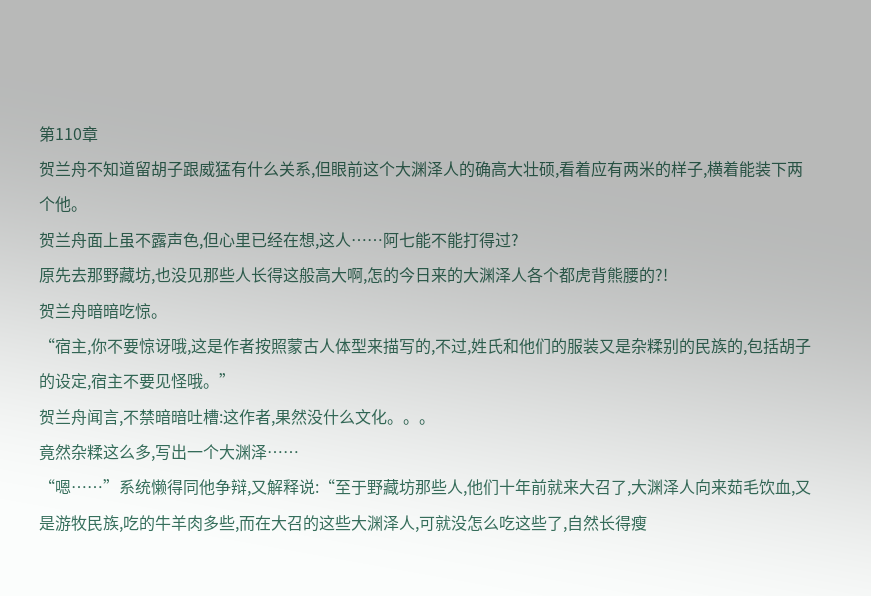第110章
贺兰舟不知道留胡子跟威猛有什么关系,但眼前这个大渊泽人的确高大壮硕,看着应有两米的样子,横着能装下两个他。
贺兰舟面上虽不露声色,但心里已经在想,这人……阿七能不能打得过?
原先去那野藏坊,也没见那些人长得这般高大啊,怎的今日来的大渊泽人各个都虎背熊腰的?!
贺兰舟暗暗吃惊。
“宿主,你不要惊讶哦,这是作者按照蒙古人体型来描写的,不过,姓氏和他们的服装又是杂糅别的民族的,包括胡子的设定,宿主不要见怪哦。”
贺兰舟闻言,不禁暗暗吐槽:这作者,果然没什么文化。。。
竟然杂糅这么多,写出一个大渊泽……
“嗯……”系统懒得同他争辩,又解释说:“至于野藏坊那些人,他们十年前就来大召了,大渊泽人向来茹毛饮血,又是游牧民族,吃的牛羊肉多些,而在大召的这些大渊泽人,可就没怎么吃这些了,自然长得瘦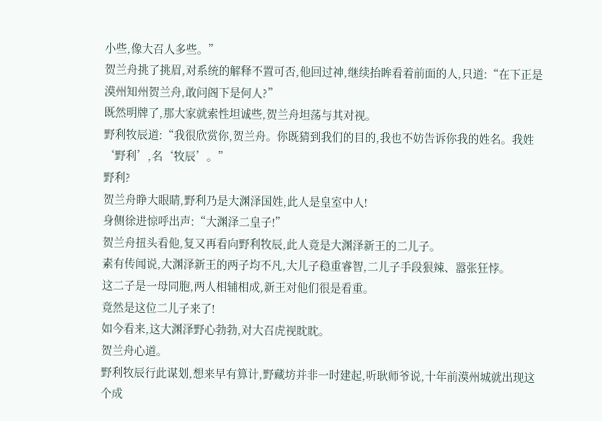小些,像大召人多些。”
贺兰舟挑了挑眉,对系统的解释不置可否,他回过神,继续抬眸看着前面的人,只道:“在下正是漠州知州贺兰舟,敢问阁下是何人?”
既然明牌了,那大家就索性坦诚些,贺兰舟坦荡与其对视。
野利牧辰道:“我很欣赏你,贺兰舟。你既猜到我们的目的,我也不妨告诉你我的姓名。我姓‘野利’,名‘牧辰’。”
野利?
贺兰舟睁大眼睛,野利乃是大渊泽国姓,此人是皇室中人!
身侧徐进惊呼出声:“大渊泽二皇子!”
贺兰舟扭头看他,复又再看向野利牧辰,此人竟是大渊泽新王的二儿子。
素有传闻说,大渊泽新王的两子均不凡,大儿子稳重睿智,二儿子手段狠辣、嚣张狂悖。
这二子是一母同胞,两人相辅相成,新王对他们很是看重。
竟然是这位二儿子来了!
如今看来,这大渊泽野心勃勃,对大召虎视眈眈。
贺兰舟心道。
野利牧辰行此谋划,想来早有算计,野藏坊并非一时建起,听耿师爷说,十年前漠州城就出现这个成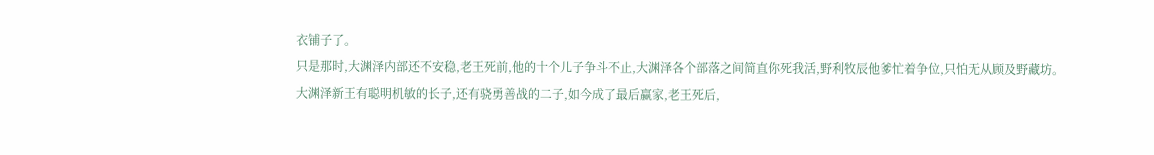衣铺子了。
只是那时,大渊泽内部还不安稳,老王死前,他的十个儿子争斗不止,大渊泽各个部落之间简直你死我活,野利牧辰他爹忙着争位,只怕无从顾及野藏坊。
大渊泽新王有聪明机敏的长子,还有骁勇善战的二子,如今成了最后赢家,老王死后,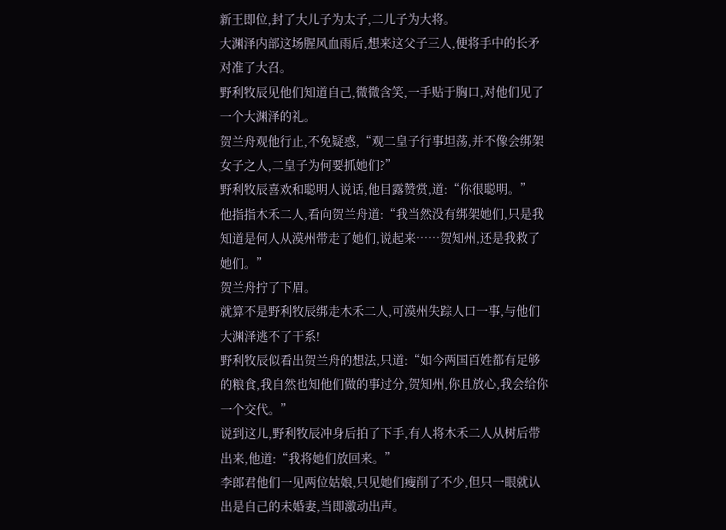新王即位,封了大儿子为太子,二儿子为大将。
大渊泽内部这场腥风血雨后,想来这父子三人,便将手中的长矛对准了大召。
野利牧辰见他们知道自己,微微含笑,一手贴于胸口,对他们见了一个大渊泽的礼。
贺兰舟观他行止,不免疑惑,“观二皇子行事坦荡,并不像会绑架女子之人,二皇子为何要抓她们?”
野利牧辰喜欢和聪明人说话,他目露赞赏,道:“你很聪明。”
他指指木禾二人,看向贺兰舟道:“我当然没有绑架她们,只是我知道是何人从漠州带走了她们,说起来……贺知州,还是我救了她们。”
贺兰舟拧了下眉。
就算不是野利牧辰绑走木禾二人,可漠州失踪人口一事,与他们大渊泽逃不了干系!
野利牧辰似看出贺兰舟的想法,只道:“如今两国百姓都有足够的粮食,我自然也知他们做的事过分,贺知州,你且放心,我会给你一个交代。”
说到这儿,野利牧辰冲身后拍了下手,有人将木禾二人从树后带出来,他道:“我将她们放回来。”
李郎君他们一见两位姑娘,只见她们瘦削了不少,但只一眼就认出是自己的未婚妻,当即激动出声。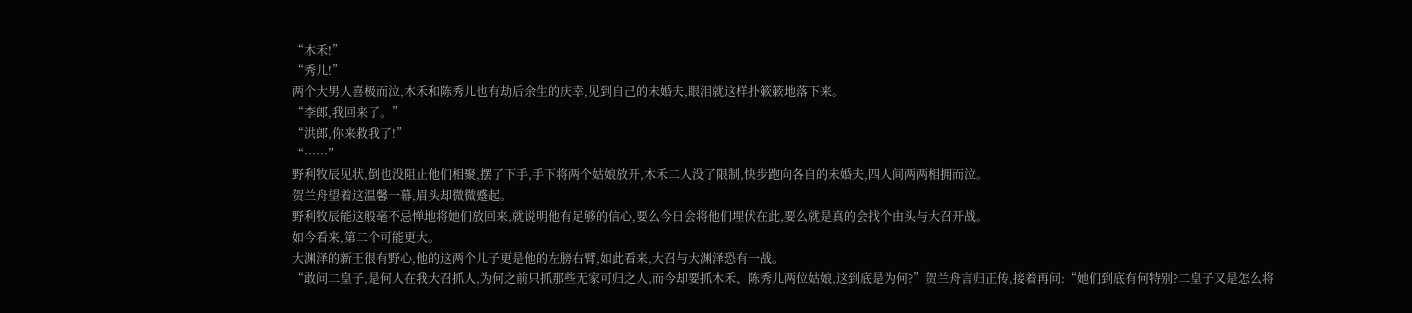“木禾!”
“秀儿!”
两个大男人喜极而泣,木禾和陈秀儿也有劫后余生的庆幸,见到自己的未婚夫,眼泪就这样扑簌簌地落下来。
“李郎,我回来了。”
“洪郎,你来救我了!”
“……”
野利牧辰见状,倒也没阻止他们相聚,摆了下手,手下将两个姑娘放开,木禾二人没了限制,快步跑向各自的未婚夫,四人间两两相拥而泣。
贺兰舟望着这温馨一幕,眉头却微微蹙起。
野利牧辰能这般毫不忌惮地将她们放回来,就说明他有足够的信心,要么今日会将他们埋伏在此,要么就是真的会找个由头与大召开战。
如今看来,第二个可能更大。
大渊泽的新王很有野心,他的这两个儿子更是他的左膀右臂,如此看来,大召与大渊泽恐有一战。
“敢问二皇子,是何人在我大召抓人,为何之前只抓那些无家可归之人,而今却要抓木禾、陈秀儿两位姑娘,这到底是为何?”贺兰舟言归正传,接着再问:“她们到底有何特别?二皇子又是怎么将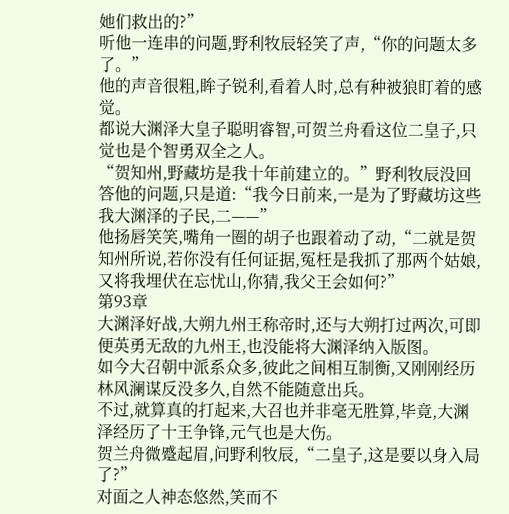她们救出的?”
听他一连串的问题,野利牧辰轻笑了声,“你的问题太多了。”
他的声音很粗,眸子锐利,看着人时,总有种被狼盯着的感觉。
都说大渊泽大皇子聪明睿智,可贺兰舟看这位二皇子,只觉也是个智勇双全之人。
“贺知州,野藏坊是我十年前建立的。”野利牧辰没回答他的问题,只是道:“我今日前来,一是为了野藏坊这些我大渊泽的子民,二——”
他扬唇笑笑,嘴角一圈的胡子也跟着动了动,“二就是贺知州所说,若你没有任何证据,冤枉是我抓了那两个姑娘,又将我埋伏在忘忧山,你猜,我父王会如何?”
第93章
大渊泽好战,大朔九州王称帝时,还与大朔打过两次,可即便英勇无敌的九州王,也没能将大渊泽纳入版图。
如今大召朝中派系众多,彼此之间相互制衡,又刚刚经历林风澜谋反没多久,自然不能随意出兵。
不过,就算真的打起来,大召也并非毫无胜算,毕竟,大渊泽经历了十王争锋,元气也是大伤。
贺兰舟微蹙起眉,问野利牧辰,“二皇子,这是要以身入局了?”
对面之人神态悠然,笑而不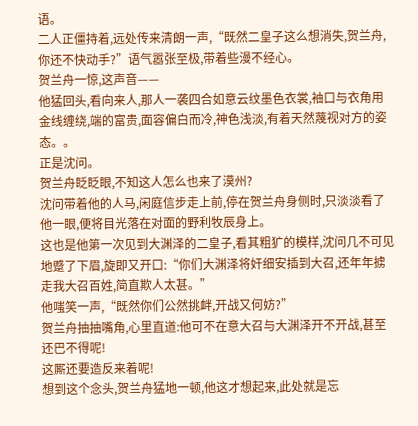语。
二人正僵持着,远处传来清朗一声,“既然二皇子这么想消失,贺兰舟,你还不快动手?”语气嚣张至极,带着些漫不经心。
贺兰舟一惊,这声音——
他猛回头,看向来人,那人一袭四合如意云纹墨色衣裳,袖口与衣角用金线缠绕,端的富贵,面容偏白而冷,神色浅淡,有着天然蔑视对方的姿态。。
正是沈问。
贺兰舟眨眨眼,不知这人怎么也来了漠州?
沈问带着他的人马,闲庭信步走上前,停在贺兰舟身侧时,只淡淡看了他一眼,便将目光落在对面的野利牧辰身上。
这也是他第一次见到大渊泽的二皇子,看其粗犷的模样,沈问几不可见地蹙了下眉,旋即又开口:“你们大渊泽将奸细安插到大召,还年年掳走我大召百姓,简直欺人太甚。”
他嗤笑一声,“既然你们公然挑衅,开战又何妨?”
贺兰舟抽抽嘴角,心里直道:他可不在意大召与大渊泽开不开战,甚至还巴不得呢!
这厮还要造反来着呢!
想到这个念头,贺兰舟猛地一顿,他这才想起来,此处就是忘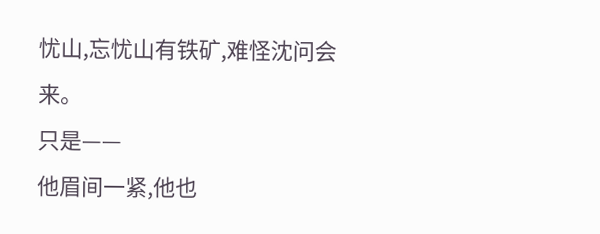忧山,忘忧山有铁矿,难怪沈问会来。
只是——
他眉间一紧,他也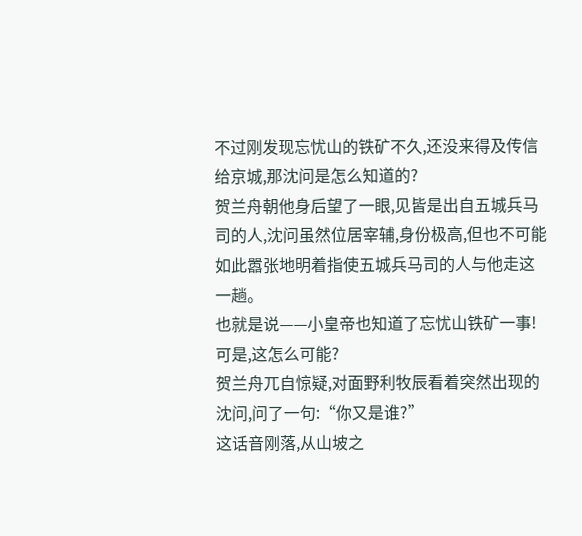不过刚发现忘忧山的铁矿不久,还没来得及传信给京城,那沈问是怎么知道的?
贺兰舟朝他身后望了一眼,见皆是出自五城兵马司的人,沈问虽然位居宰辅,身份极高,但也不可能如此嚣张地明着指使五城兵马司的人与他走这一趟。
也就是说——小皇帝也知道了忘忧山铁矿一事!
可是,这怎么可能?
贺兰舟兀自惊疑,对面野利牧辰看着突然出现的沈问,问了一句:“你又是谁?”
这话音刚落,从山坡之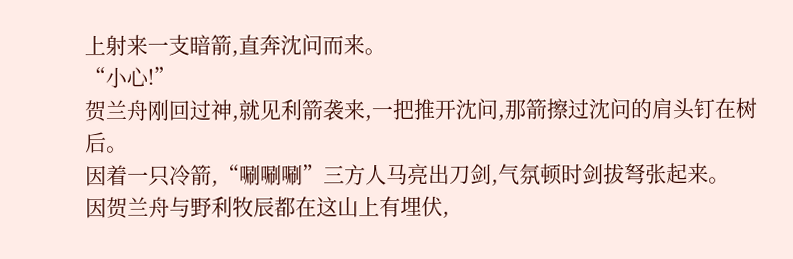上射来一支暗箭,直奔沈问而来。
“小心!”
贺兰舟刚回过神,就见利箭袭来,一把推开沈问,那箭擦过沈问的肩头钉在树后。
因着一只冷箭,“唰唰唰”三方人马亮出刀剑,气氛顿时剑拔弩张起来。
因贺兰舟与野利牧辰都在这山上有埋伏,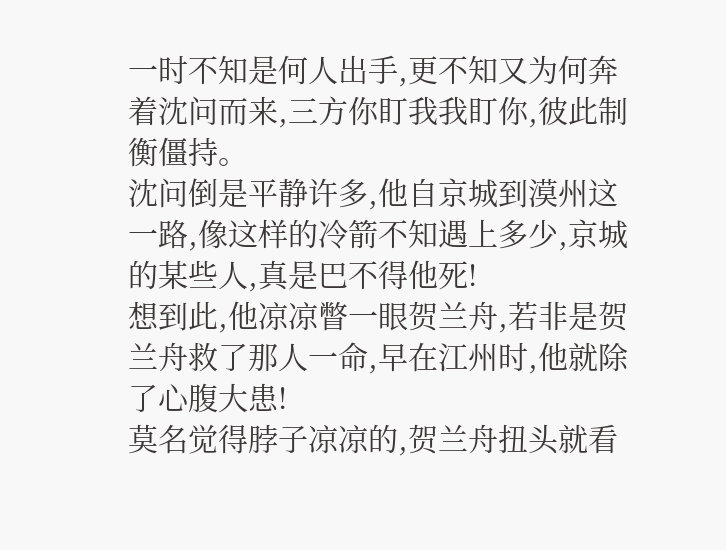一时不知是何人出手,更不知又为何奔着沈问而来,三方你盯我我盯你,彼此制衡僵持。
沈问倒是平静许多,他自京城到漠州这一路,像这样的冷箭不知遇上多少,京城的某些人,真是巴不得他死!
想到此,他凉凉瞥一眼贺兰舟,若非是贺兰舟救了那人一命,早在江州时,他就除了心腹大患!
莫名觉得脖子凉凉的,贺兰舟扭头就看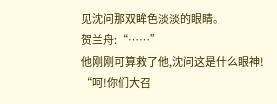见沈问那双眸色淡淡的眼睛。
贺兰舟:“……”
他刚刚可算救了他,沈问这是什么眼神!
“呵!你们大召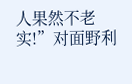人果然不老实!”对面野利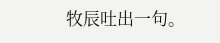牧辰吐出一句。